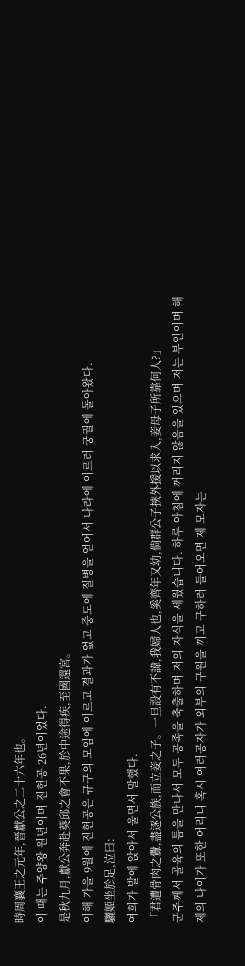時周襄王之元年,晉獻公之二十六年也。
이 때는 주양왕 원년이며 진헌공 26년이었다.
是秋九月,獻公奔赴葵邱之會不果,於中途得疾,至國還宮。
이해 가을 9월에 진헌공은 규구의 모임에 이르고 결과가 없고 중도에 질병을 얻어서 나라에 이르러 궁궐에 돌아왔다.
驪姬坐於足,泣曰:
여희가 발에 앉아서 울면서 말했다.
「君遭骨肉之釁,盡逐公族,而立妾之子。一旦設有不諱,我婦人也,奚齊年又幼,倘群公子挾外援以求入,妾母子所靠何人?」
군주께서 골육의 틈을 만나서 모두 공족을 축출하며 저의 자식을 세웠습니다. 하루 아침에 꺼리지 않음을 있으며 저는 부인이며 해제의 나이가 또한 어리니 혹시 여러공자가 외부의 구원을 끼고 구하러 들어오면 제 모자는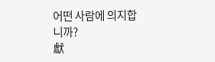어떤 사람에 의지합니까?
獻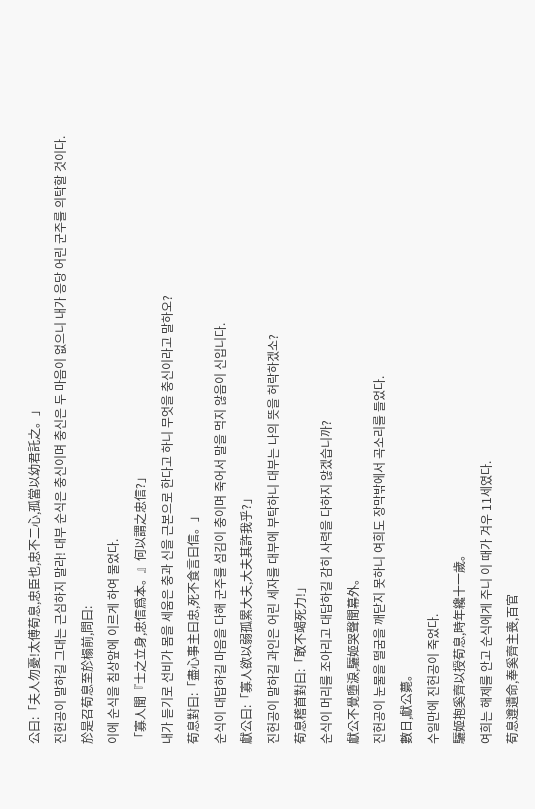公曰:「夫人勿憂!太傅荀息,忠臣也,忠不二心,孤當以幼君託之。」
진헌공이 말하길 그대는 근심하지 말라! 대부 순식은 충신이며 충신은 두 마음이 없으니 내가 응당 어린 군주를 의탁할 것이다.
於是召荀息至於榻前,問曰:
이에 순식을 침상앞에 이르게 하여 물었다.
「寡人聞『士之立身,忠信爲本。』何以謂之忠信?」
내가 듣기로 선비가 몸을 세움은 충과 신을 근본으로 한다고 하니 무엇을 충신이라고 말하오?
荀息對曰:「盡心事主曰忠,死不食言曰信。」
순식이 대답하길 마음을 다해 군주를 섬김이 충이며 죽어서 말을 먹지 않음이 신입니다.
獻公曰:「寡人欲以弱孤累大夫,大夫其許我乎?」
진헌공이 말하길 과인은 어린 세자를 대부에 부탁하니 대부는 나의 뜻을 허락하겠소?
荀息稽首對曰:「敢不竭死力!」
순식이 머리를 조아리고 대답하길 감히 사력을 다하지 않겠습니까?
獻公不覺墮淚,驪姬哭聲聞幕外。
진헌공이 눈물을 떨굼을 깨닫지 못하니 여희도 장막밖에서 곡소리를 들었다.
數日,獻公薨。
수일만에 진헌공이 죽었다.
驪姬抱奚齊以授荀息,時年纔十一歲。
여희는 해제를 안고 순식에게 주니 이 때가 겨우 11세였다.
荀息遵遺命,奉奚齊主喪,百官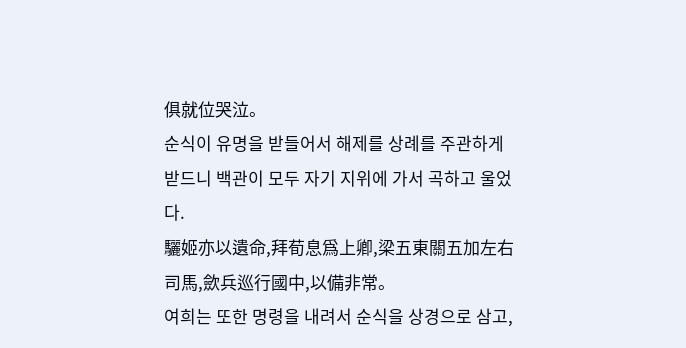俱就位哭泣。
순식이 유명을 받들어서 해제를 상례를 주관하게 받드니 백관이 모두 자기 지위에 가서 곡하고 울었다.
驪姬亦以遺命,拜荀息爲上卿,梁五東關五加左右司馬,歛兵巡行國中,以備非常。
여희는 또한 명령을 내려서 순식을 상경으로 삼고,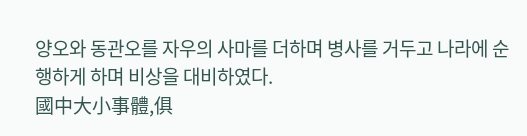양오와 동관오를 자우의 사마를 더하며 병사를 거두고 나라에 순행하게 하며 비상을 대비하였다.
國中大小事體,俱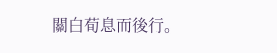關白荀息而後行。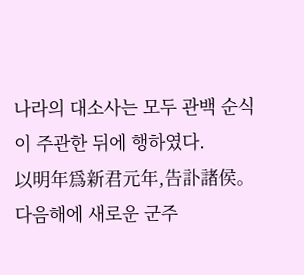나라의 대소사는 모두 관백 순식이 주관한 뒤에 행하였다.
以明年爲新君元年,告訃諸侯。
다음해에 새로운 군주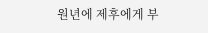원년에 제후에게 부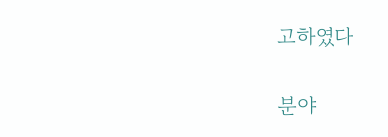고하였다

분야